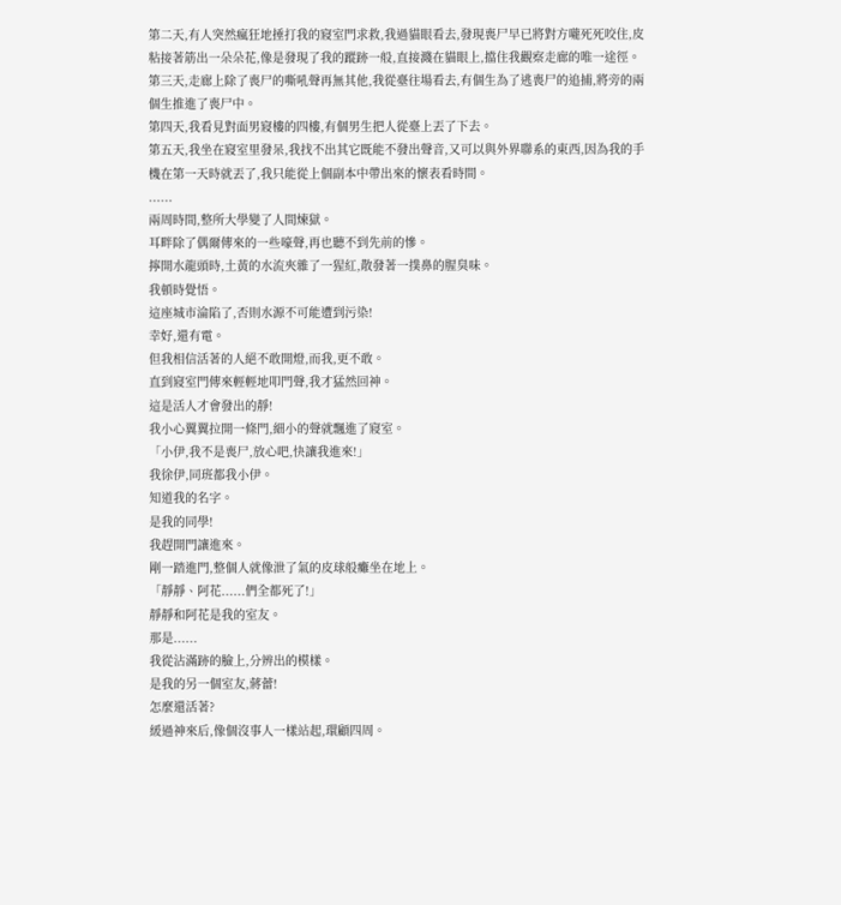第二天,有人突然瘋狂地捶打我的寢室門求救,我過貓眼看去,發現喪尸早已將對方嚨死死咬住,皮粘接著筋出一朵朵花,像是發現了我的蹤跡一般,直接濺在貓眼上,擋住我觀察走廊的唯一途徑。
第三天,走廊上除了喪尸的嘶吼聲再無其他,我從臺往場看去,有個生為了逃喪尸的追捕,將旁的兩個生推進了喪尸中。
第四天,我看見對面男寢樓的四樓,有個男生把人從臺上丟了下去。
第五天,我坐在寢室里發呆,我找不出其它既能不發出聲音,又可以與外界聯系的東西,因為我的手機在第一天時就丟了,我只能從上個副本中帶出來的懷表看時間。
......
兩周時間,整所大學變了人間煉獄。
耳畔除了偶爾傳來的一些嚎聲,再也聽不到先前的慘。
擰開水龍頭時,土黃的水流夾雜了一猩紅,散發著一撲鼻的腥臭味。
我頓時覺悟。
這座城市淪陷了,否則水源不可能遭到污染!
幸好,還有電。
但我相信活著的人絕不敢開燈,而我,更不敢。
直到寢室門傳來輕輕地叩門聲,我才猛然回神。
這是活人才會發出的靜!
我小心翼翼拉開一條門,細小的聲就飄進了寢室。
「小伊,我不是喪尸,放心吧,快讓我進來!」
我徐伊,同班都我小伊。
知道我的名字。
是我的同學!
我趕開門讓進來。
剛一踏進門,整個人就像泄了氣的皮球般癱坐在地上。
「靜靜、阿花......們全都死了!」
靜靜和阿花是我的室友。
那是......
我從沾滿跡的臉上,分辨出的模樣。
是我的另一個室友,蔣蕾!
怎麼還活著?
緩過神來后,像個沒事人一樣站起,環顧四周。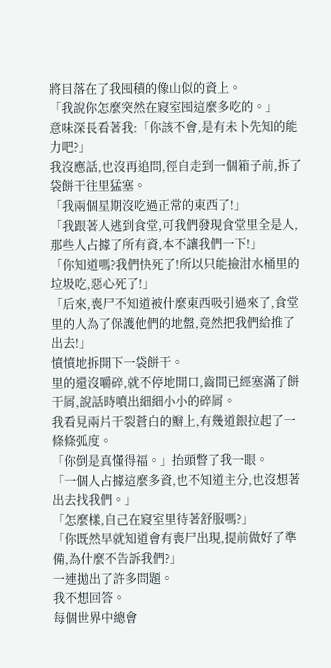將目落在了我囤積的像山似的資上。
「我說你怎麼突然在寢室囤這麼多吃的。」
意味深長看著我:「你該不會,是有未卜先知的能力吧?」
我沒應話,也沒再追問,徑自走到一個箱子前,拆了袋餅干往里猛塞。
「我兩個星期沒吃過正常的東西了!」
「我跟著人逃到食堂,可我們發現食堂里全是人,那些人占據了所有資,本不讓我們一下!」
「你知道嗎?我們快死了!所以只能撿泔水桶里的垃圾吃,惡心死了!」
「后來,喪尸不知道被什麼東西吸引過來了,食堂里的人為了保護他們的地盤,竟然把我們給推了出去!」
憤憤地拆開下一袋餅干。
里的還沒嚼碎,就不停地開口,齒間已經塞滿了餅干屑,說話時噴出細細小小的碎屑。
我看見兩片干裂蒼白的瓣上,有幾道銀拉起了一條條弧度。
「你倒是真懂得福。」抬頭瞥了我一眼。
「一個人占據這麼多資,也不知道主分,也沒想著出去找我們。」
「怎麼樣,自己在寢室里待著舒服嗎?」
「你既然早就知道會有喪尸出現,提前做好了準備,為什麼不告訴我們?」
一連拋出了許多問題。
我不想回答。
每個世界中總會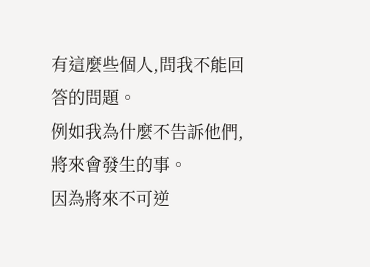有這麼些個人,問我不能回答的問題。
例如我為什麼不告訴他們,將來會發生的事。
因為將來不可逆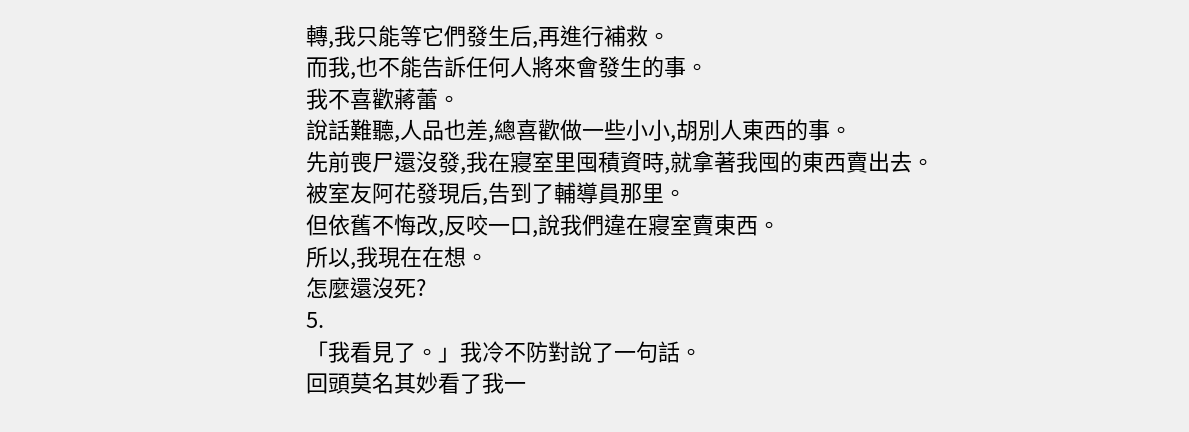轉,我只能等它們發生后,再進行補救。
而我,也不能告訴任何人將來會發生的事。
我不喜歡蔣蕾。
說話難聽,人品也差,總喜歡做一些小小,胡別人東西的事。
先前喪尸還沒發,我在寢室里囤積資時,就拿著我囤的東西賣出去。
被室友阿花發現后,告到了輔導員那里。
但依舊不悔改,反咬一口,說我們違在寢室賣東西。
所以,我現在在想。
怎麼還沒死?
5.
「我看見了。」我冷不防對說了一句話。
回頭莫名其妙看了我一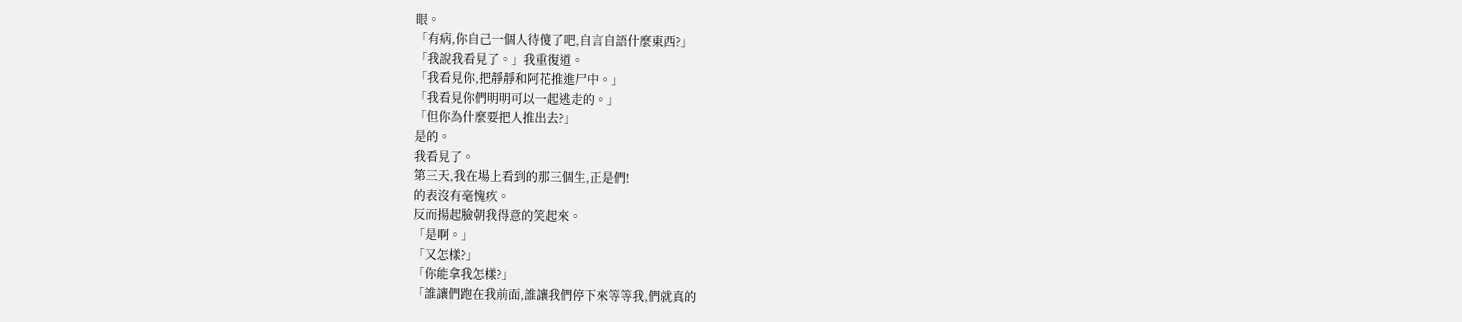眼。
「有病,你自己一個人待傻了吧,自言自語什麼東西?」
「我說我看見了。」我重復道。
「我看見你,把靜靜和阿花推進尸中。」
「我看見你們明明可以一起逃走的。」
「但你為什麼要把人推出去?」
是的。
我看見了。
第三天,我在場上看到的那三個生,正是們!
的表沒有毫愧疚。
反而揚起臉朝我得意的笑起來。
「是啊。」
「又怎樣?」
「你能拿我怎樣?」
「誰讓們跑在我前面,誰讓我們停下來等等我,們就真的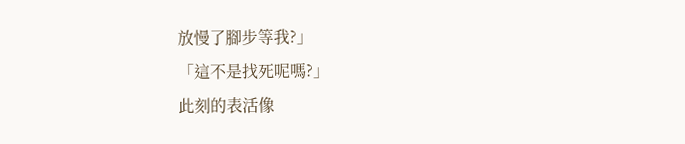放慢了腳步等我?」
「這不是找死呢嗎?」
此刻的表活像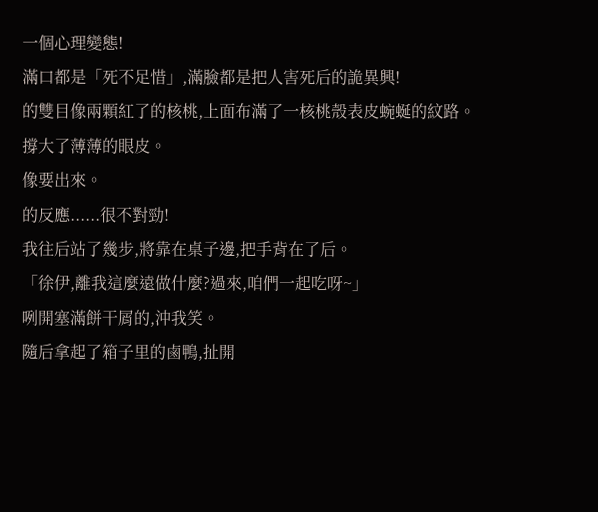一個心理變態!
滿口都是「死不足惜」,滿臉都是把人害死后的詭異興!
的雙目像兩顆紅了的核桃,上面布滿了一核桃殼表皮蜿蜒的紋路。
撐大了薄薄的眼皮。
像要出來。
的反應......很不對勁!
我往后站了幾步,將靠在桌子邊,把手背在了后。
「徐伊,離我這麼遠做什麼?過來,咱們一起吃呀~」
咧開塞滿餅干屑的,沖我笑。
隨后拿起了箱子里的鹵鴨,扯開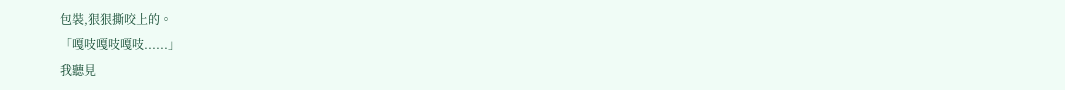包裝,狠狠撕咬上的。
「嘎吱嘎吱嘎吱......」
我聽見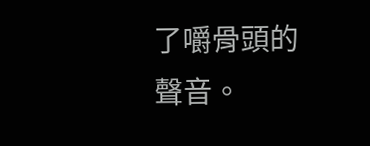了嚼骨頭的聲音。